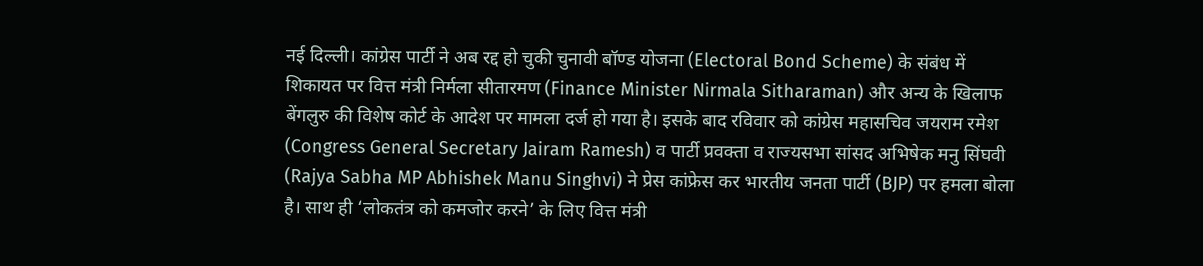नई दिल्ली। कांग्रेस पार्टी ने अब रद्द हो चुकी चुनावी बॉण्ड योजना (Electoral Bond Scheme) के संबंध में शिकायत पर वित्त मंत्री निर्मला सीतारमण (Finance Minister Nirmala Sitharaman) और अन्य के खिलाफ बेंगलुरु की विशेष कोर्ट के आदेश पर मामला दर्ज हो गया है। इसके बाद रविवार को कांग्रेस महासचिव जयराम रमेश (Congress General Secretary Jairam Ramesh) व पार्टी प्रवक्ता व राज्यसभा सांसद अभिषेक मनु सिंघवी (Rajya Sabha MP Abhishek Manu Singhvi) ने प्रेस कांफ्रेस कर भारतीय जनता पार्टी (BJP) पर हमला बोला है। साथ ही ‘लोकतंत्र को कमजोर करने’ के लिए वित्त मंत्री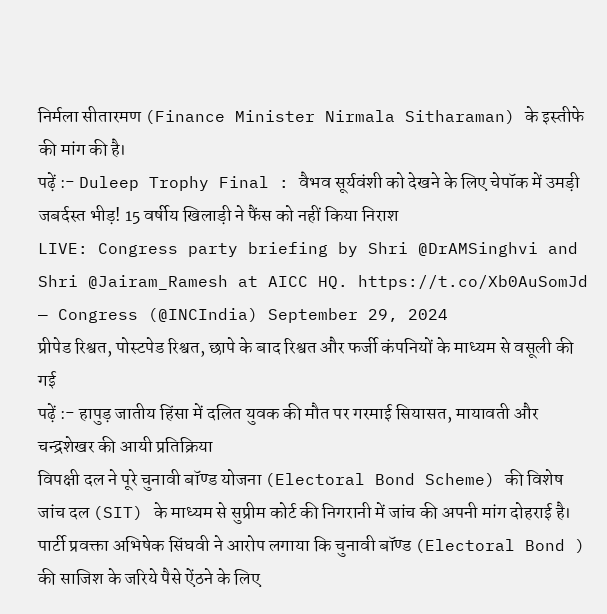निर्मला सीतारमण (Finance Minister Nirmala Sitharaman) के इस्तीफे की मांग की है।
पढ़ें :- Duleep Trophy Final : वैभव सूर्यवंशी को देखने के लिए चेपॉक में उमड़ी जबर्दस्त भीड़! 15 वर्षीय खिलाड़ी ने फैंस को नहीं किया निराश
LIVE: Congress party briefing by Shri @DrAMSinghvi and Shri @Jairam_Ramesh at AICC HQ. https://t.co/Xb0AuSomJd
— Congress (@INCIndia) September 29, 2024
प्रीपेड रिश्वत, पोस्टपेड रिश्वत, छापे के बाद रिश्वत और फर्जी कंपनियों के माध्यम से वसूली की गई
पढ़ें :- हापुड़ जातीय हिंसा में दलित युवक की मौत पर गरमाई सियासत, मायावती और चन्द्रशेखर की आयी प्रतिक्रिया
विपक्षी दल ने पूरे चुनावी बॉण्ड योजना (Electoral Bond Scheme) की विशेष जांच दल (SIT) के माध्यम से सुप्रीम कोर्ट की निगरानी में जांच की अपनी मांग दोहराई है। पार्टी प्रवक्ता अभिषेक सिंघवी ने आरोप लगाया कि चुनावी बॉण्ड (Electoral Bond ) की साजिश के जरिये पैसे ऐंठने के लिए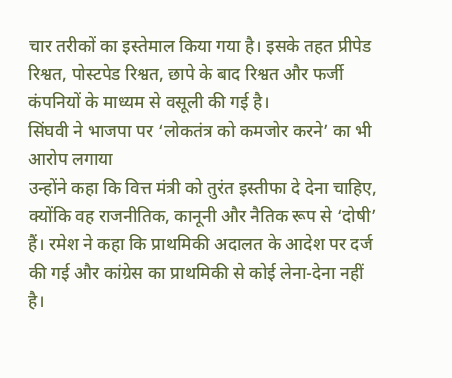चार तरीकों का इस्तेमाल किया गया है। इसके तहत प्रीपेड रिश्वत, पोस्टपेड रिश्वत, छापे के बाद रिश्वत और फर्जी कंपनियों के माध्यम से वसूली की गई है।
सिंघवी ने भाजपा पर ‘लोकतंत्र को कमजोर करने’ का भी आरोप लगाया
उन्होंने कहा कि वित्त मंत्री को तुरंत इस्तीफा दे देना चाहिए, क्योंकि वह राजनीतिक, कानूनी और नैतिक रूप से ‘दोषी’ हैं। रमेश ने कहा कि प्राथमिकी अदालत के आदेश पर दर्ज की गई और कांग्रेस का प्राथमिकी से कोई लेना-देना नहीं है।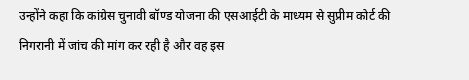उन्होंने कहा कि कांग्रेस चुनावी बॉण्ड योजना की एसआईटी के माध्यम से सुप्रीम कोर्ट की निगरानी में जांच की मांग कर रही है और वह इस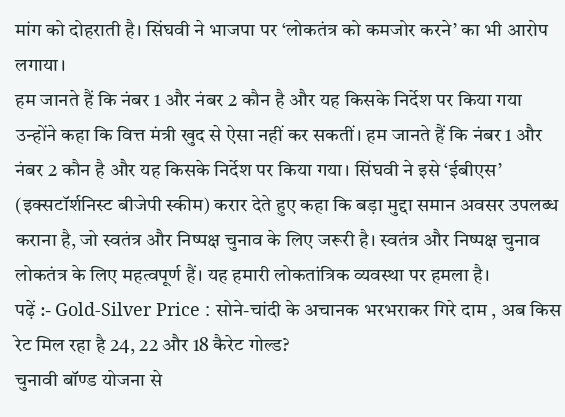मांग को दोहराती है। सिंघवी ने भाजपा पर ‘लोकतंत्र को कमजोर करने’ का भी आरोप लगाया।
हम जानते हैं कि नंबर 1 और नंबर 2 कौन है और यह किसके निर्देश पर किया गया
उन्होंने कहा कि वित्त मंत्री खुद से ऐसा नहीं कर सकतीं। हम जानते हैं कि नंबर 1 और नंबर 2 कौन है और यह किसके निर्देश पर किया गया। सिंघवी ने इसे ‘ईबीएस’ (इक्सटॉर्शनिस्ट बीजेपी स्कीम) करार देते हुए कहा कि बड़ा मुद्दा समान अवसर उपलब्ध कराना है, जो स्वतंत्र और निष्पक्ष चुनाव के लिए जरूरी है। स्वतंत्र और निष्पक्ष चुनाव लोकतंत्र के लिए महत्वपूर्ण हैं। यह हमारी लोकतांत्रिक व्यवस्था पर हमला है।
पढ़ें :- Gold-Silver Price : सोने-चांदी के अचानक भरभराकर गिरे दाम , अब किस रेट मिल रहा है 24, 22 और 18 कैरेट गोल्ड?
चुनावी बॉण्ड योजना से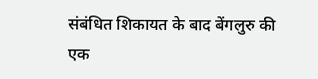संबंधित शिकायत के बाद बेंगलुरु की एक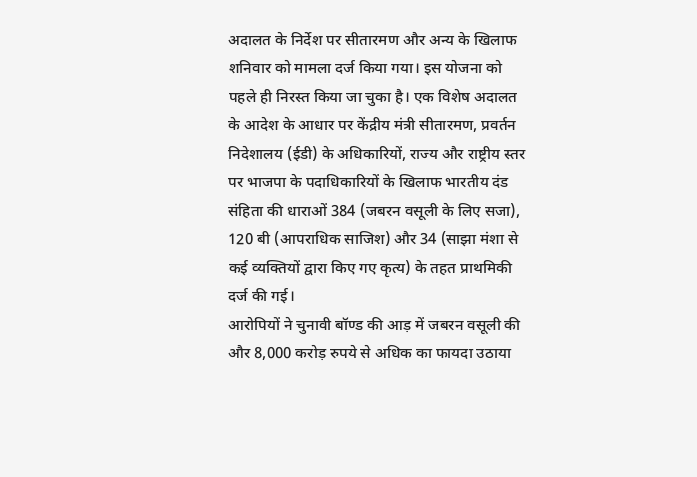अदालत के निर्देश पर सीतारमण और अन्य के खिलाफ शनिवार को मामला दर्ज किया गया। इस योजना को पहले ही निरस्त किया जा चुका है। एक विशेष अदालत के आदेश के आधार पर केंद्रीय मंत्री सीतारमण, प्रवर्तन निदेशालय (ईडी) के अधिकारियों, राज्य और राष्ट्रीय स्तर पर भाजपा के पदाधिकारियों के खिलाफ भारतीय दंड संहिता की धाराओं 384 (जबरन वसूली के लिए सजा), 120 बी (आपराधिक साजिश) और 34 (साझा मंशा से कई व्यक्तियों द्वारा किए गए कृत्य) के तहत प्राथमिकी दर्ज की गई।
आरोपियों ने चुनावी बॉण्ड की आड़ में जबरन वसूली की और 8,000 करोड़ रुपये से अधिक का फायदा उठाया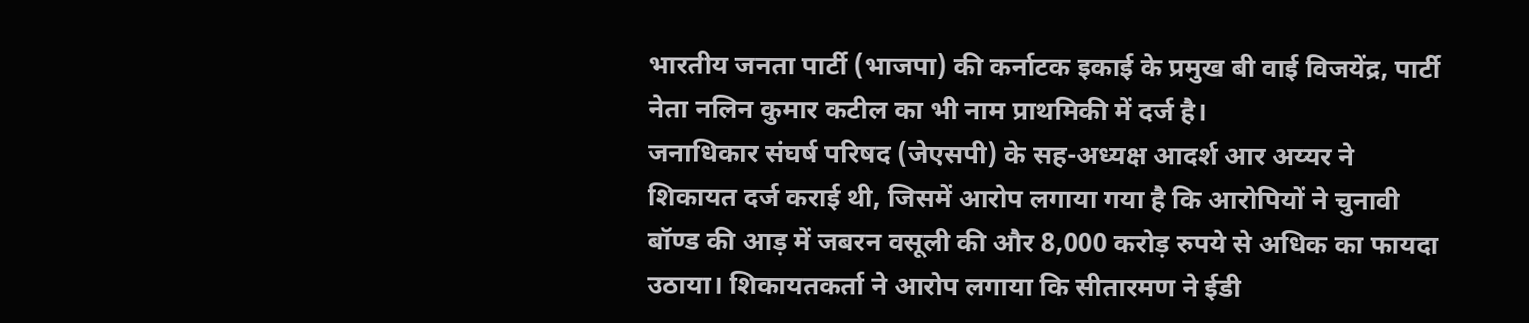भारतीय जनता पार्टी (भाजपा) की कर्नाटक इकाई के प्रमुख बी वाई विजयेंद्र, पार्टी नेता नलिन कुमार कटील का भी नाम प्राथमिकी में दर्ज है।
जनाधिकार संघर्ष परिषद (जेएसपी) के सह-अध्यक्ष आदर्श आर अय्यर ने शिकायत दर्ज कराई थी, जिसमें आरोप लगाया गया है कि आरोपियों ने चुनावी बॉण्ड की आड़ में जबरन वसूली की और 8,000 करोड़ रुपये से अधिक का फायदा उठाया। शिकायतकर्ता ने आरोप लगाया कि सीतारमण ने ईडी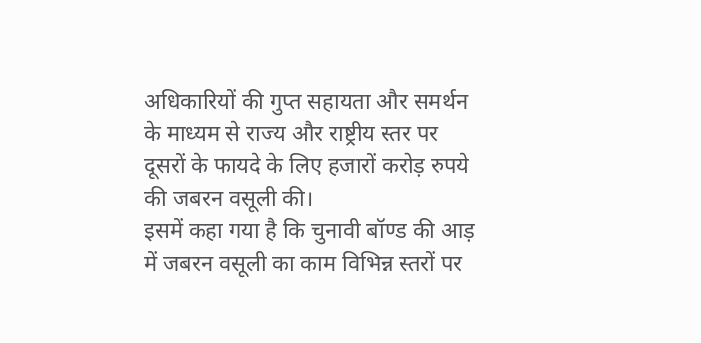अधिकारियों की गुप्त सहायता और समर्थन के माध्यम से राज्य और राष्ट्रीय स्तर पर दूसरों के फायदे के लिए हजारों करोड़ रुपये की जबरन वसूली की।
इसमें कहा गया है कि चुनावी बॉण्ड की आड़ में जबरन वसूली का काम विभिन्न स्तरों पर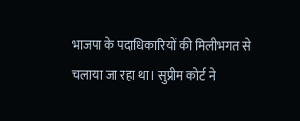भाजपा के पदाधिकारियों की मिलीभगत से चलाया जा रहा था। सुप्रीम कोर्ट ने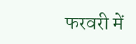फरवरी में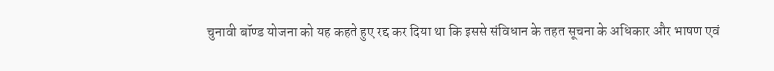चुनावी बॉण्ड योजना को यह कहते हुए रद्द कर दिया था कि इससे संविधान के तहत सूचना के अधिकार और भाषण एवं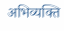अभिव्यक्ति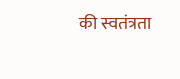की स्वतंत्रता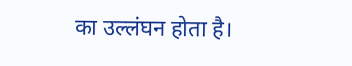का उल्लंघन होता है।